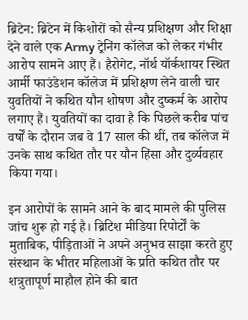ब्रिटेन: ब्रिटेन में किशोरों को सैन्य प्रशिक्षण और शिक्षा देने वाले एक Army ट्रेनिंग कॉलेज को लेकर गंभीर आरोप सामने आए हैं। हैरोगेट, नॉर्थ यॉर्कशायर स्थित आर्मी फाउंडेशन कॉलेज में प्रशिक्षण लेने वाली चार युवतियों ने कथित यौन शोषण और दुष्कर्म के आरोप लगाए हैं। युवतियों का दावा है कि पिछले करीब पांच वर्षों के दौरान जब वे 17 साल की थीं, तब कॉलेज में उनके साथ कथित तौर पर यौन हिंसा और दुर्व्यवहार किया गया।

इन आरोपों के सामने आने के बाद मामले की पुलिस जांच शुरू हो गई है। ब्रिटिश मीडिया रिपोर्टों के मुताबिक, पीड़िताओं ने अपने अनुभव साझा करते हुए संस्थान के भीतर महिलाओं के प्रति कथित तौर पर शत्रुतापूर्ण माहौल होने की बात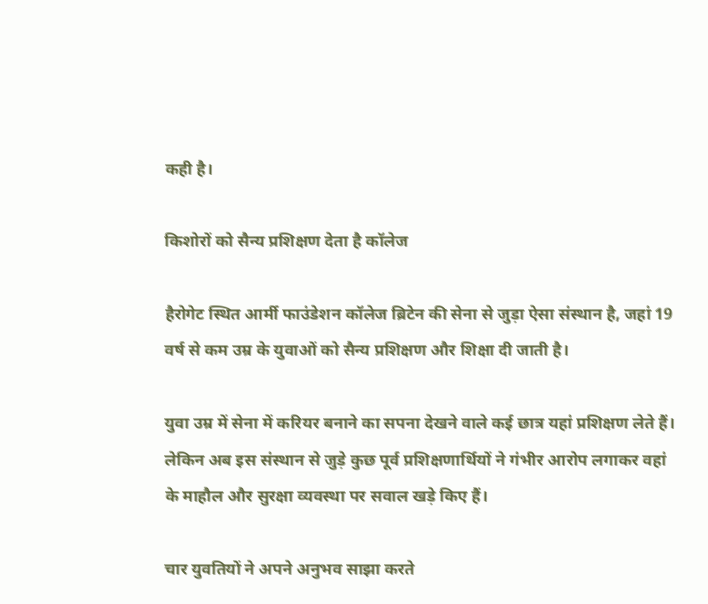कही है।

किशोरों को सैन्य प्रशिक्षण देता है कॉलेज

हैरोगेट स्थित आर्मी फाउंडेशन कॉलेज ब्रिटेन की सेना से जुड़ा ऐसा संस्थान है, जहां 19 वर्ष से कम उम्र के युवाओं को सैन्य प्रशिक्षण और शिक्षा दी जाती है।

युवा उम्र में सेना में करियर बनाने का सपना देखने वाले कई छात्र यहां प्रशिक्षण लेते हैं। लेकिन अब इस संस्थान से जुड़े कुछ पूर्व प्रशिक्षणार्थियों ने गंभीर आरोप लगाकर वहां के माहौल और सुरक्षा व्यवस्था पर सवाल खड़े किए हैं।

चार युवतियों ने अपने अनुभव साझा करते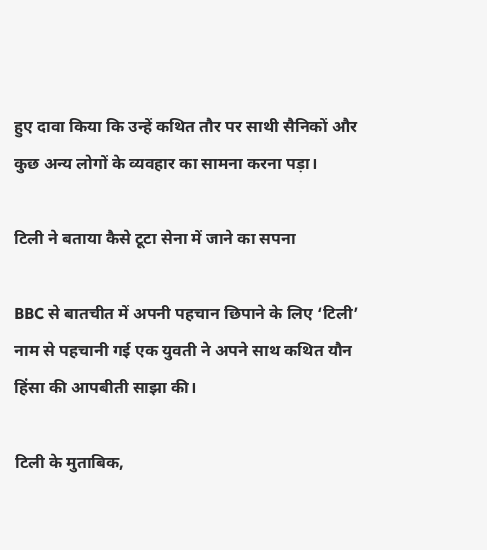हुए दावा किया कि उन्हें कथित तौर पर साथी सैनिकों और कुछ अन्य लोगों के व्यवहार का सामना करना पड़ा।

टिली ने बताया कैसे टूटा सेना में जाने का सपना

BBC से बातचीत में अपनी पहचान छिपाने के लिए ‘टिली’ नाम से पहचानी गई एक युवती ने अपने साथ कथित यौन हिंसा की आपबीती साझा की।

टिली के मुताबिक,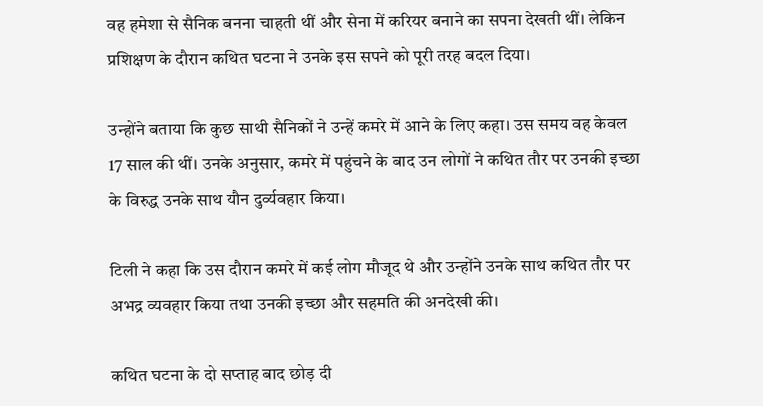वह हमेशा से सैनिक बनना चाहती थीं और सेना में करियर बनाने का सपना देखती थीं। लेकिन प्रशिक्षण के दौरान कथित घटना ने उनके इस सपने को पूरी तरह बदल दिया।

उन्होंने बताया कि कुछ साथी सैनिकों ने उन्हें कमरे में आने के लिए कहा। उस समय वह केवल 17 साल की थीं। उनके अनुसार, कमरे में पहुंचने के बाद उन लोगों ने कथित तौर पर उनकी इच्छा के विरुद्ध उनके साथ यौन दुर्व्यवहार किया।

टिली ने कहा कि उस दौरान कमरे में कई लोग मौजूद थे और उन्होंने उनके साथ कथित तौर पर अभद्र व्यवहार किया तथा उनकी इच्छा और सहमति की अनदेखी की।

कथित घटना के दो सप्ताह बाद छोड़ दी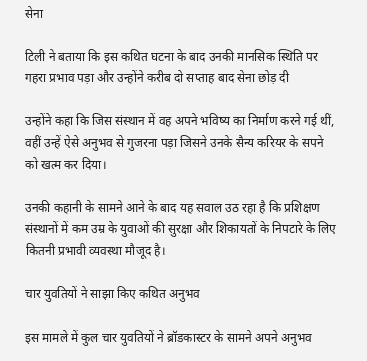सेना

टिली ने बताया कि इस कथित घटना के बाद उनकी मानसिक स्थिति पर गहरा प्रभाव पड़ा और उन्होंने करीब दो सप्ताह बाद सेना छोड़ दी

उन्होंने कहा कि जिस संस्थान में वह अपने भविष्य का निर्माण करने गई थीं, वहीं उन्हें ऐसे अनुभव से गुजरना पड़ा जिसने उनके सैन्य करियर के सपने को खत्म कर दिया।

उनकी कहानी के सामने आने के बाद यह सवाल उठ रहा है कि प्रशिक्षण संस्थानों में कम उम्र के युवाओं की सुरक्षा और शिकायतों के निपटारे के लिए कितनी प्रभावी व्यवस्था मौजूद है।

चार युवतियों ने साझा किए कथित अनुभव

इस मामले में कुल चार युवतियों ने ब्रॉडकास्टर के सामने अपने अनुभव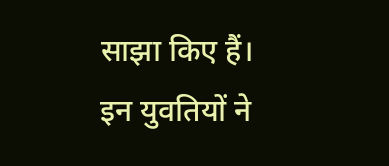साझा किए हैं। इन युवतियों ने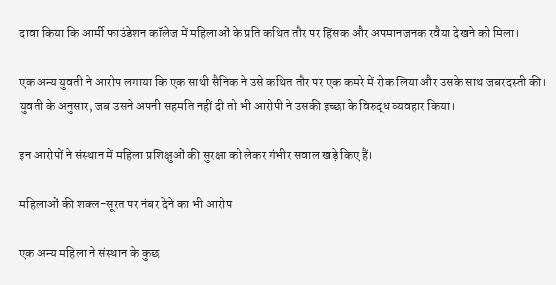दावा किया कि आर्मी फाउंडेशन कॉलेज में महिलाओं के प्रति कथित तौर पर हिंसक और अपमानजनक रवैया देखने को मिला।

एक अन्य युवती ने आरोप लगाया कि एक साथी सैनिक ने उसे कथित तौर पर एक कमरे में रोक लिया और उसके साथ जबरदस्ती की। युवती के अनुसार, जब उसने अपनी सहमति नहीं दी तो भी आरोपी ने उसकी इच्छा के विरुद्ध व्यवहार किया।

इन आरोपों ने संस्थान में महिला प्रशिक्षुओं की सुरक्षा को लेकर गंभीर सवाल खड़े किए हैं।

महिलाओं की शक्ल-सूरत पर नंबर देने का भी आरोप

एक अन्य महिला ने संस्थान के कुछ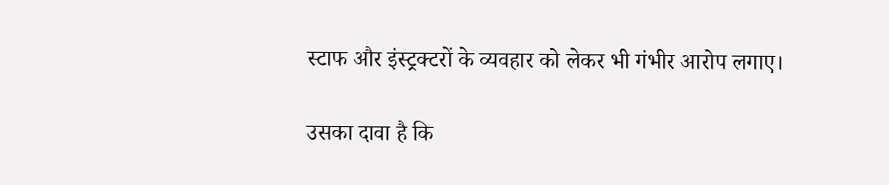स्टाफ और इंस्ट्रक्टरों के व्यवहार को लेकर भी गंभीर आरोप लगाए।

उसका दावा है कि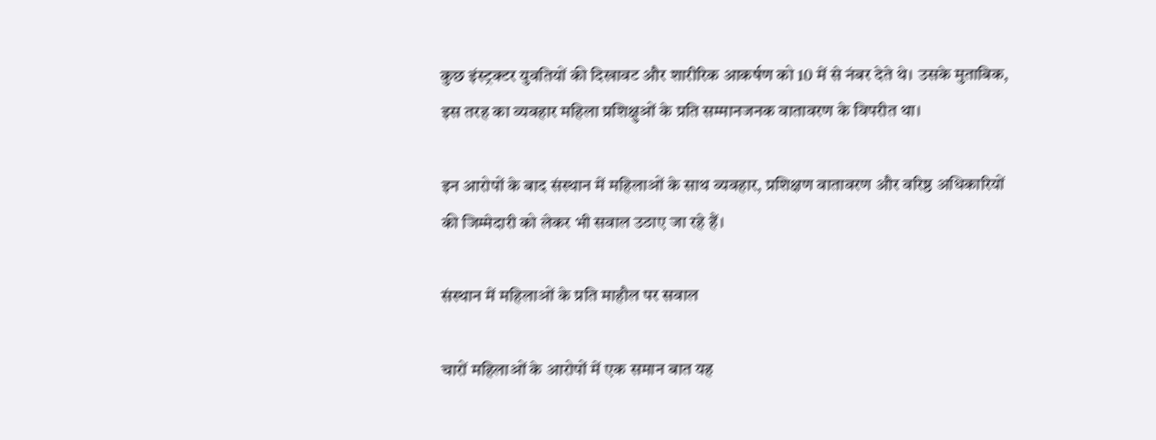कुछ इंस्ट्रक्टर युवतियों की दिखावट और शारीरिक आकर्षण को 10 में से नंबर देते थे। उसके मुताबिक, इस तरह का व्यवहार महिला प्रशिक्षुओं के प्रति सम्मानजनक वातावरण के विपरीत था।

इन आरोपों के बाद संस्थान में महिलाओं के साथ व्यवहार, प्रशिक्षण वातावरण और वरिष्ठ अधिकारियों की जिम्मेदारी को लेकर भी सवाल उठाए जा रहे हैं।

संस्थान में महिलाओं के प्रति माहौल पर सवाल

चारों महिलाओं के आरोपों में एक समान बात यह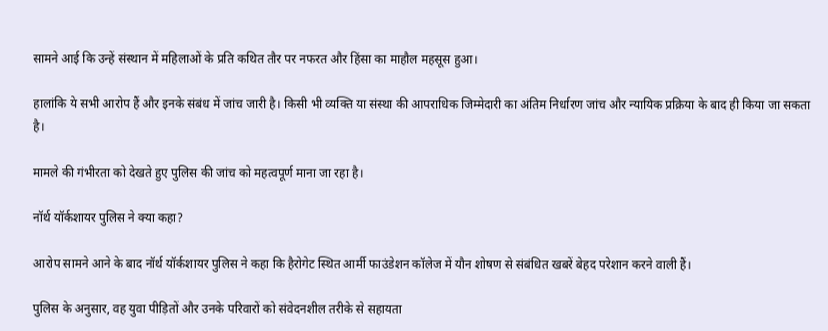सामने आई कि उन्हें संस्थान में महिलाओं के प्रति कथित तौर पर नफरत और हिंसा का माहौल महसूस हुआ।

हालांकि ये सभी आरोप हैं और इनके संबंध में जांच जारी है। किसी भी व्यक्ति या संस्था की आपराधिक जिम्मेदारी का अंतिम निर्धारण जांच और न्यायिक प्रक्रिया के बाद ही किया जा सकता है।

मामले की गंभीरता को देखते हुए पुलिस की जांच को महत्वपूर्ण माना जा रहा है।

नॉर्थ यॉर्कशायर पुलिस ने क्या कहा?

आरोप सामने आने के बाद नॉर्थ यॉर्कशायर पुलिस ने कहा कि हैरोगेट स्थित आर्मी फाउंडेशन कॉलेज में यौन शोषण से संबंधित खबरें बेहद परेशान करने वाली हैं।

पुलिस के अनुसार, वह युवा पीड़ितों और उनके परिवारों को संवेदनशील तरीके से सहायता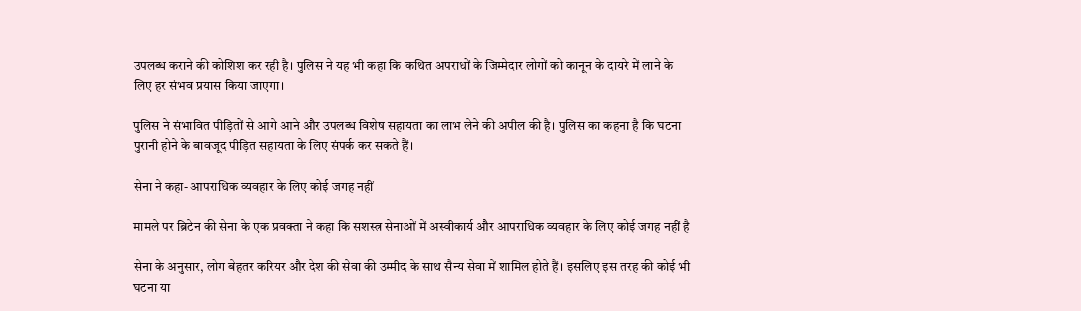उपलब्ध कराने की कोशिश कर रही है। पुलिस ने यह भी कहा कि कथित अपराधों के जिम्मेदार लोगों को कानून के दायरे में लाने के लिए हर संभव प्रयास किया जाएगा।

पुलिस ने संभावित पीड़ितों से आगे आने और उपलब्ध विशेष सहायता का लाभ लेने की अपील की है। पुलिस का कहना है कि घटना पुरानी होने के बावजूद पीड़ित सहायता के लिए संपर्क कर सकते हैं।

सेना ने कहा- आपराधिक व्यवहार के लिए कोई जगह नहीं

मामले पर ब्रिटेन की सेना के एक प्रवक्ता ने कहा कि सशस्त्र सेनाओं में अस्वीकार्य और आपराधिक व्यवहार के लिए कोई जगह नहीं है

सेना के अनुसार, लोग बेहतर करियर और देश की सेवा की उम्मीद के साथ सैन्य सेवा में शामिल होते हैं। इसलिए इस तरह की कोई भी घटना या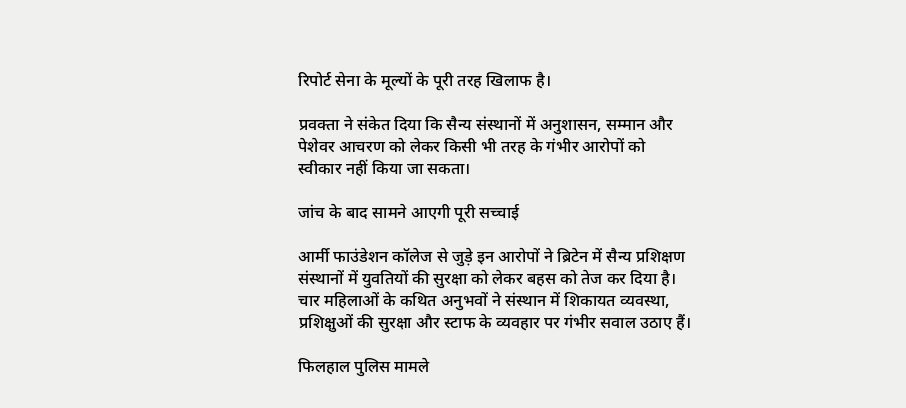रिपोर्ट सेना के मूल्यों के पूरी तरह खिलाफ है।

प्रवक्ता ने संकेत दिया कि सैन्य संस्थानों में अनुशासन, सम्मान और पेशेवर आचरण को लेकर किसी भी तरह के गंभीर आरोपों को स्वीकार नहीं किया जा सकता।

जांच के बाद सामने आएगी पूरी सच्चाई

आर्मी फाउंडेशन कॉलेज से जुड़े इन आरोपों ने ब्रिटेन में सैन्य प्रशिक्षण संस्थानों में युवतियों की सुरक्षा को लेकर बहस को तेज कर दिया है। चार महिलाओं के कथित अनुभवों ने संस्थान में शिकायत व्यवस्था, प्रशिक्षुओं की सुरक्षा और स्टाफ के व्यवहार पर गंभीर सवाल उठाए हैं।

फिलहाल पुलिस मामले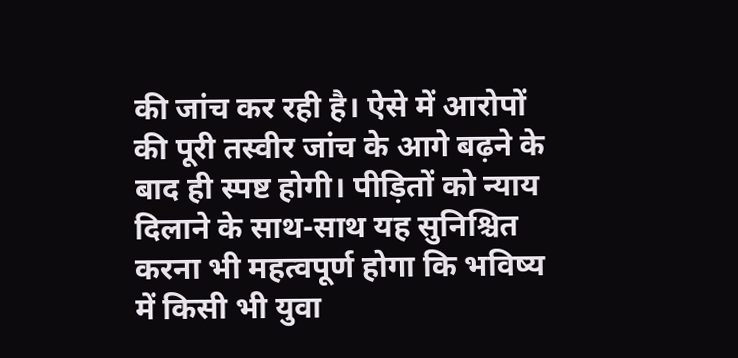की जांच कर रही है। ऐसे में आरोपों की पूरी तस्वीर जांच के आगे बढ़ने के बाद ही स्पष्ट होगी। पीड़ितों को न्याय दिलाने के साथ-साथ यह सुनिश्चित करना भी महत्वपूर्ण होगा कि भविष्य में किसी भी युवा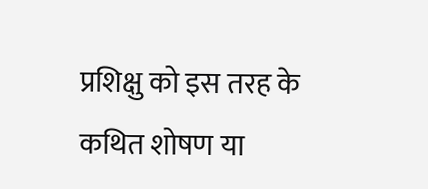प्रशिक्षु को इस तरह के कथित शोषण या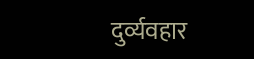दुर्व्यवहार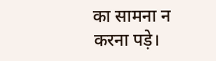का सामना न करना पड़े।